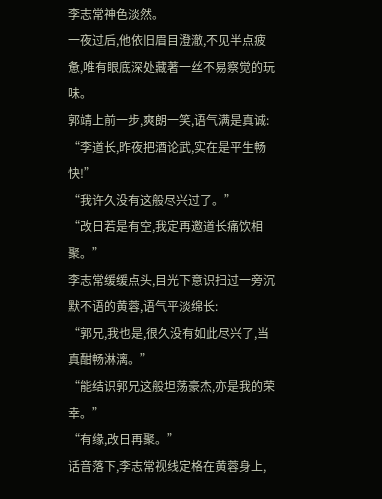李志常神色淡然。
一夜过后,他依旧眉目澄澈,不见半点疲惫,唯有眼底深处藏著一丝不易察觉的玩味。
郭靖上前一步,爽朗一笑,语气满是真诚:
“李道长,昨夜把酒论武,实在是平生畅快!”
“我许久没有这般尽兴过了。”
“改日若是有空,我定再邀道长痛饮相聚。”
李志常缓缓点头,目光下意识扫过一旁沉默不语的黄蓉,语气平淡绵长:
“郭兄,我也是,很久没有如此尽兴了,当真酣畅淋漓。”
“能结识郭兄这般坦荡豪杰,亦是我的荣幸。”
“有缘,改日再聚。”
话音落下,李志常视线定格在黄蓉身上,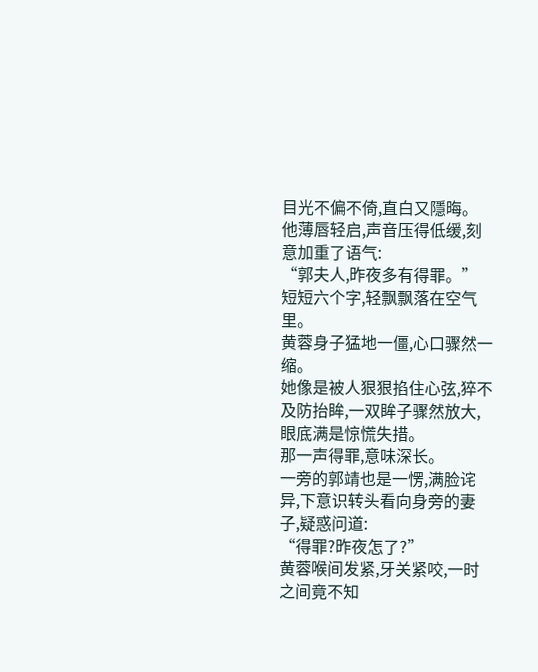目光不偏不倚,直白又隱晦。
他薄唇轻启,声音压得低缓,刻意加重了语气:
“郭夫人,昨夜多有得罪。”
短短六个字,轻飘飘落在空气里。
黄蓉身子猛地一僵,心口骤然一缩。
她像是被人狠狠掐住心弦,猝不及防抬眸,一双眸子骤然放大,眼底满是惊慌失措。
那一声得罪,意味深长。
一旁的郭靖也是一愣,满脸诧异,下意识转头看向身旁的妻子,疑惑问道:
“得罪?昨夜怎了?”
黄蓉喉间发紧,牙关紧咬,一时之间竟不知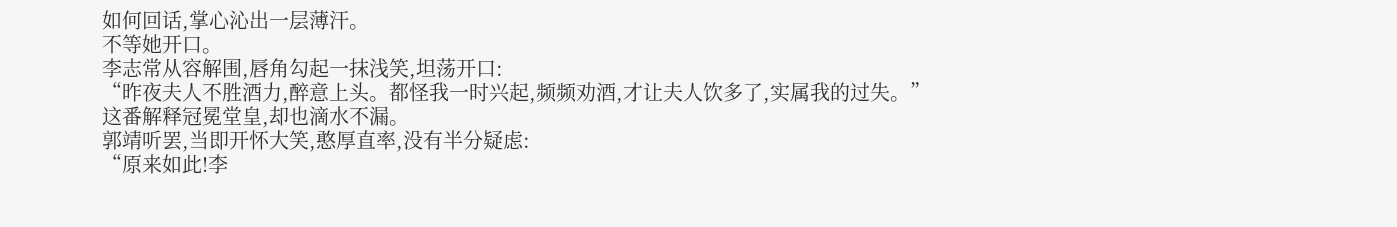如何回话,掌心沁出一层薄汗。
不等她开口。
李志常从容解围,唇角勾起一抹浅笑,坦荡开口:
“昨夜夫人不胜酒力,醉意上头。都怪我一时兴起,频频劝酒,才让夫人饮多了,实属我的过失。”
这番解释冠冕堂皇,却也滴水不漏。
郭靖听罢,当即开怀大笑,憨厚直率,没有半分疑虑:
“原来如此!李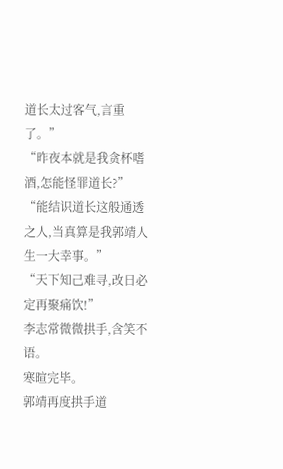道长太过客气,言重了。”
“昨夜本就是我贪杯嗜酒,怎能怪罪道长?”
“能结识道长这般通透之人,当真算是我郭靖人生一大幸事。”
“天下知己难寻,改日必定再聚痛饮!”
李志常微微拱手,含笑不语。
寒暄完毕。
郭靖再度拱手道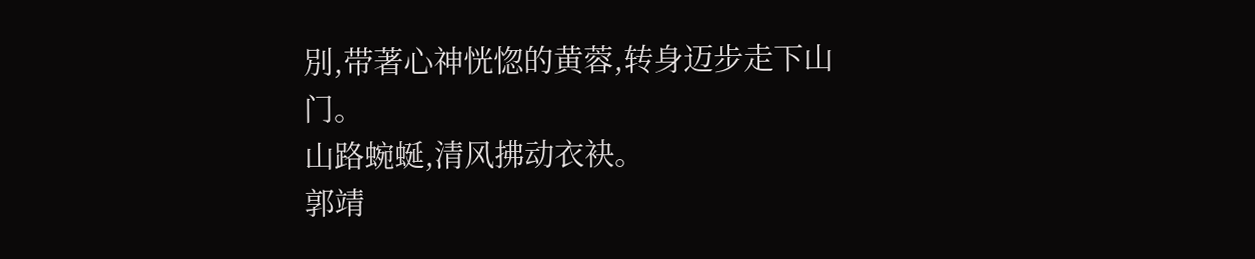別,带著心神恍惚的黄蓉,转身迈步走下山门。
山路蜿蜒,清风拂动衣袂。
郭靖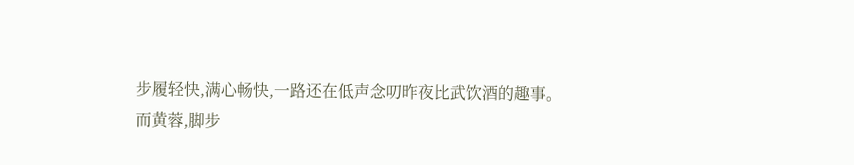步履轻快,满心畅快,一路还在低声念叨昨夜比武饮酒的趣事。
而黄蓉,脚步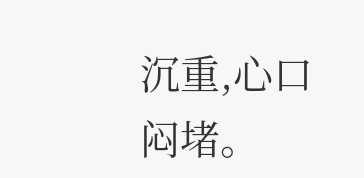沉重,心口闷堵。